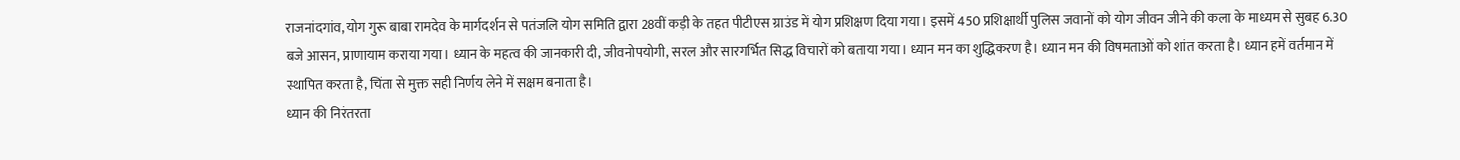राजनांदगांव, योग गुरू बाबा रामदेव के मार्गदर्शन से पतंजलि योग समिति द्वारा 28वीं कड़ी के तहत पीटीएस ग्राउंड में योग प्रशिक्षण दिया गया। इसमें 450 प्रशिक्षार्थी पुलिस जवानों को योग जीवन जीने की कला के माध्यम से सुबह 6.30 बजे आसन, प्राणायाम कराया गया। ध्यान के महत्व की जानकारी दी, जीवनोपयोगी, सरल और सारगर्भित सिद्ध विचारों को बताया गया। ध्यान मन का शुद्धिकरण है। ध्यान मन की विषमताओं को शांत करता है। ध्यान हमें वर्तमान में स्थापित करता है, चिंता से मुक्त सही निर्णय लेने में सक्षम बनाता है।
ध्यान की निरंतरता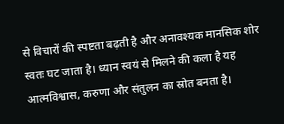से विचारों की स्पष्टता बढ़ती है और अनावश्यक मानसिक शोर स्वतः घट जाता है। ध्यान स्वयं से मिलने की कला है यह आत्मविश्वास, करुणा और संतुलन का स्रोत बनता है।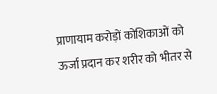प्राणायाम करोड़ों कोशिकाओं को ऊर्जा प्रदान कर शरीर को भीतर से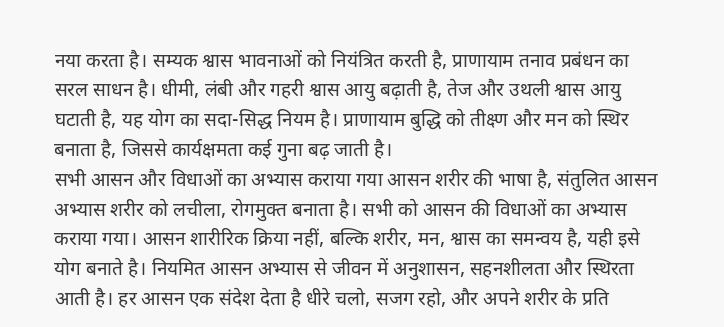नया करता है। सम्यक श्वास भावनाओं को नियंत्रित करती है, प्राणायाम तनाव प्रबंधन का सरल साधन है। धीमी, लंबी और गहरी श्वास आयु बढ़ाती है, तेज और उथली श्वास आयु घटाती है, यह योग का सदा-सिद्ध नियम है। प्राणायाम बुद्धि को तीक्ष्ण और मन को स्थिर बनाता है, जिससे कार्यक्षमता कई गुना बढ़ जाती है।
सभी आसन और विधाओं का अभ्यास कराया गया आसन शरीर की भाषा है, संतुलित आसन अभ्यास शरीर को लचीला, रोगमुक्त बनाता है। सभी को आसन की विधाओं का अभ्यास कराया गया। आसन शारीरिक क्रिया नहीं, बल्कि शरीर, मन, श्वास का समन्वय है, यही इसे योग बनाते है। नियमित आसन अभ्यास से जीवन में अनुशासन, सहनशीलता और स्थिरता आती है। हर आसन एक संदेश देता है धीरे चलो, सजग रहो, और अपने शरीर के प्रति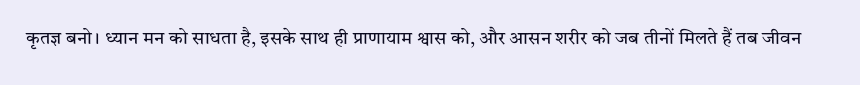कृतज्ञ बनो। ध्यान मन को साधता है, इसके साथ ही प्राणायाम श्वास को, और आसन शरीर को जब तीनों मिलते हैं तब जीवन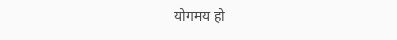योगमय हो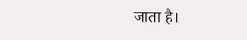जाता है।